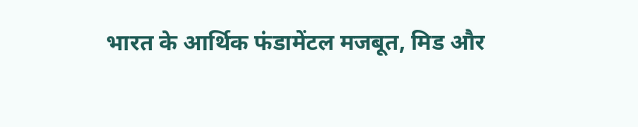भारत के आर्थिक फंडामेंटल मजबूत, मिड और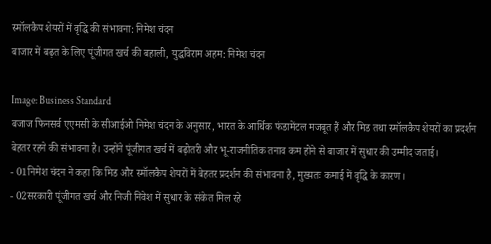स्मॉलकैप शेयरों में वृद्धि की संभावना: निमेश चंदन
बाजार में बढ़त के लिए पूंजीगत खर्च की बहाली, युद्धविराम अहम: निमेश चंदन

Image: Business Standard
बजाज फिनसर्व एएमसी के सीआईओ निमेश चंदन के अनुसार, भारत के आर्थिक फंडामेंटल मजबूत हैं और मिड तथा स्मॉलकैप शेयरों का प्रदर्शन बेहतर रहने की संभावना है। उन्होंने पूंजीगत खर्च में बढ़ोतरी और भू-राजनीतिक तनाव कम होने से बाजार में सुधार की उम्मीद जताई।
- 01निमेश चंदन ने कहा कि मिड और स्मॉलकैप शेयरों में बेहतर प्रदर्शन की संभावना है, मुख्यतः कमाई में वृद्धि के कारण।
- 02सरकारी पूंजीगत खर्च और निजी निवेश में सुधार के संकेत मिल रहे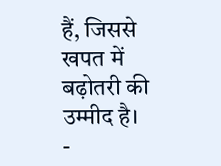हैं, जिससे खपत में बढ़ोतरी की उम्मीद है।
-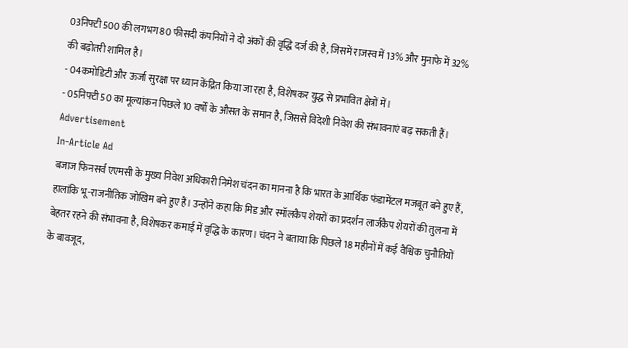03निफ्टी 500 की लगभग 80 फीसदी कंपनियों ने दो अंकों की वृद्धि दर्ज की है, जिसमें राजस्व में 13% और मुनाफे में 32% की बढ़ोतरी शामिल है।
- 04कमोडिटी और ऊर्जा सुरक्षा पर ध्यान केंद्रित किया जा रहा है, विशेषकर युद्ध से प्रभावित क्षेत्रों में।
- 05निफ्टी 50 का मूल्यांकन पिछले 10 वर्षों के औसत के समान है, जिससे विदेशी निवेश की संभावनाएं बढ़ सकती हैं।
Advertisement
In-Article Ad
बजाज फिनसर्व एएमसी के मुख्य निवेश अधिकारी निमेश चंदन का मानना है कि भारत के आर्थिक फंडामेंटल मजबूत बने हुए हैं, हालांकि भू-राजनीतिक जोखिम बने हुए हैं। उन्होंने कहा कि मिड और स्मॉलकैप शेयरों का प्रदर्शन लार्जकैप शेयरों की तुलना में बेहतर रहने की संभावना है, विशेषकर कमाई में वृद्धि के कारण। चंदन ने बताया कि पिछले 18 महीनों में कई वैश्विक चुनौतियों के बावजूद,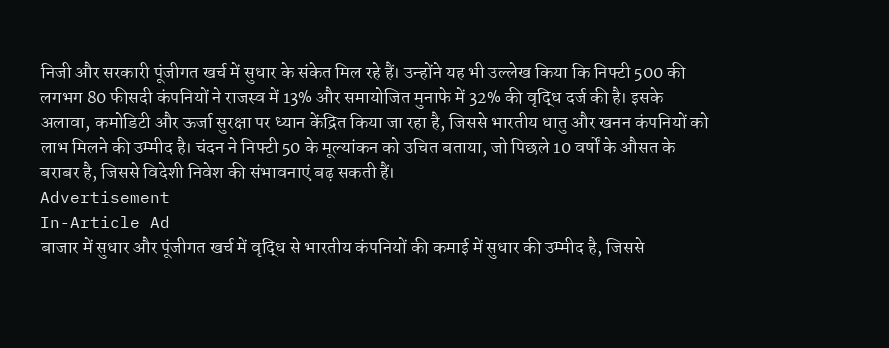निजी और सरकारी पूंजीगत खर्च में सुधार के संकेत मिल रहे हैं। उन्होंने यह भी उल्लेख किया कि निफ्टी 500 की लगभग 80 फीसदी कंपनियों ने राजस्व में 13% और समायोजित मुनाफे में 32% की वृद्धि दर्ज की है। इसके अलावा, कमोडिटी और ऊर्जा सुरक्षा पर ध्यान केंद्रित किया जा रहा है, जिससे भारतीय धातु और खनन कंपनियों को लाभ मिलने की उम्मीद है। चंदन ने निफ्टी 50 के मूल्यांकन को उचित बताया, जो पिछले 10 वर्षों के औसत के बराबर है, जिससे विदेशी निवेश की संभावनाएं बढ़ सकती हैं।
Advertisement
In-Article Ad
बाजार में सुधार और पूंजीगत खर्च में वृद्धि से भारतीय कंपनियों की कमाई में सुधार की उम्मीद है, जिससे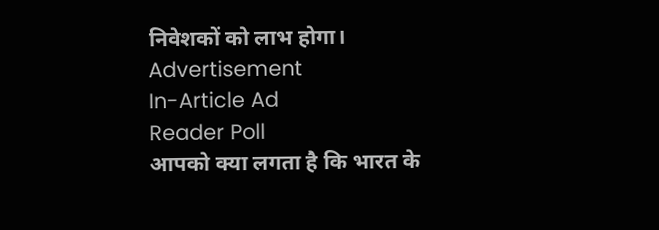निवेशकों को लाभ होगा।
Advertisement
In-Article Ad
Reader Poll
आपको क्या लगता है कि भारत के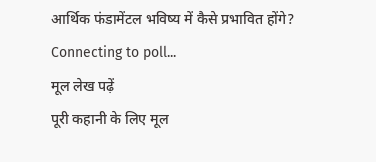आर्थिक फंडामेंटल भविष्य में कैसे प्रभावित होंगे?
Connecting to poll...
मूल लेख पढ़ें
पूरी कहानी के लिए मूल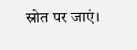स्रोत पर जाएं।